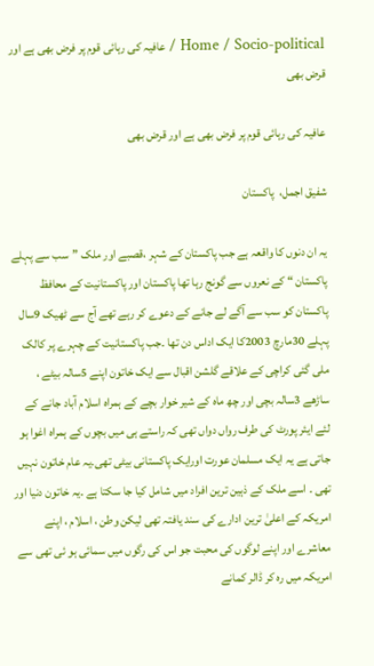Home / Socio-political / عافیہ کی رہائی قوم پر فرض بھی ہے اور قرض بھی

عافیہ کی رہائی قوم پر فرض بھی ہے اور قرض بھی

شفیق اجمل،  پاکستان

یہ ان دنوں کا واقعہ ہے جب پاکستان کے شہر ،قصبے اور ملک ”سب سے پہلے پاکستان “ کے نعروں سے گونج رہا تھا پاکستان اور پاکستانیت کے محافظ پاکستان کو سب سے آگے لے جانے کے دعوے کر رہے تھے آج سے ٹھیک 9سال پہلے 30مارچ 2003کا ایک اداس دن تھا ۔جب پاکستانیت کے چہرے پر کالک ملی گئی کراچی کے علاقے گلشن اقبال سے ایک خاتون اپنے 5سالہ بیٹے ، ساڑھے 3سالہ بچی اور چھ ماہ کے شیر خوار بچے کے ہمراہ اسلام آباد جانے کے لئے ایئر پورٹ کی طرف رواں دواں تھی کہ راستے ہی میں بچوں کے ہمراہ اغوا ہو جاتی ہے یہ ایک مسلمان عورت اورایک پاکستانی بیٹی تھی۔یہ عام خاتون نہیں تھی ۔ اسے ملک کے ذہین ترین افراد میں شامل کیا جا سکتا ہے ۔یہ خاتون دنیا اور امریکہ کے اعلیٰ ترین ادارے کی سند یافتہ تھی لیکن وطن ، اسلام ، اپنے معاشرے اور اپنے لوگوں کی محبت جو اس کی رگوں میں سمائی ہو ئی تھی سے امریکہ میں رہ کر ڈالر کمانے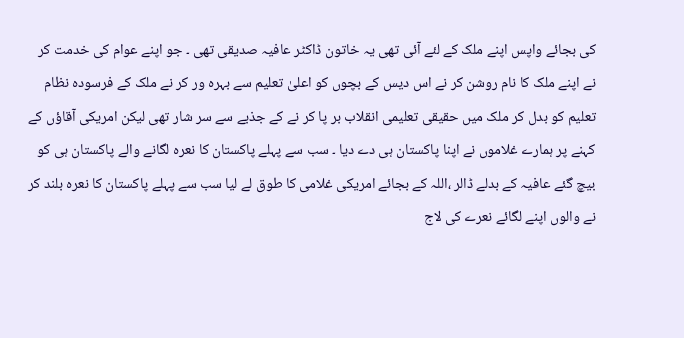کی بجائے واپس اپنے ملک کے لئے آئی تھی یہ خاتون ڈاکٹر عافیہ صدیقی تھی ۔ جو اپنے عوام کی خدمت کر نے اپنے ملک کا نام روشن کر نے اس دیس کے بچوں کو اعلیٰ تعلیم سے بہرہ ور کر نے ملک کے فرسودہ نظام تعلیم کو بدل کر ملک میں حقیقی تعلیمی انقلاب بر پا کر نے کے جذبے سے سر شار تھی لیکن امریکی آقاؤں کے کہنے پر ہمارے غلاموں نے اپنا پاکستان ہی دے دیا ۔ سب سے پہلے پاکستان کا نعرہ لگانے والے پاکستان ہی کو بیچ گئے عافیہ کے بدلے ڈالر ،اللہ کے بجائے امریکی غلامی کا طوق لے لیا سب سے پہلے پاکستان کا نعرہ بلند کر نے والوں اپنے لگائے نعرے کی لاج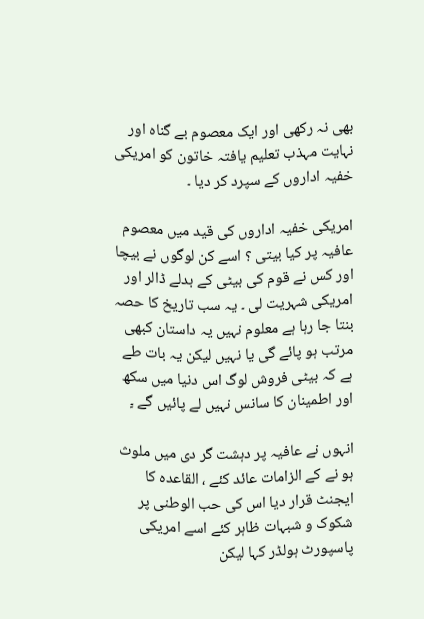بھی نہ رکھی اور ایک معصوم بے گناہ اور نہایت مہذب تعلیم یافتہ خاتون کو امریکی خفیہ اداروں کے سپرد کر دیا ۔

امریکی خفیہ اداروں کی قید میں معصوم عافیہ پر کیا بیتی ؟ اسے کن لوگوں نے بیچا اور کس نے قوم کی بیٹی کے بدلے ڈالر اور امریکی شہریت لی ۔ یہ سب تاریخ کا حصہ بنتا جا رہا ہے معلوم نہیں یہ داستان کبھی مرتب ہو پائے گی یا نہیں لیکن یہ بات طے ہے کہ بیٹی فروش لوگ اس دنیا میں سکھ اور اطمینان کا سانس نہیں لے پائیں گے ۔ٍ

انہوں نے عافیہ پر دہشت گر دی میں ملوث ہو نے کے الزامات عائد کئے ، القاعدہ کا ایجنٹ قرار دیا اس کی حب الوطنی پر شکوک و شبہات ظاہر کئے اسے امریکی پاسپورٹ ہولڈر کہا لیکن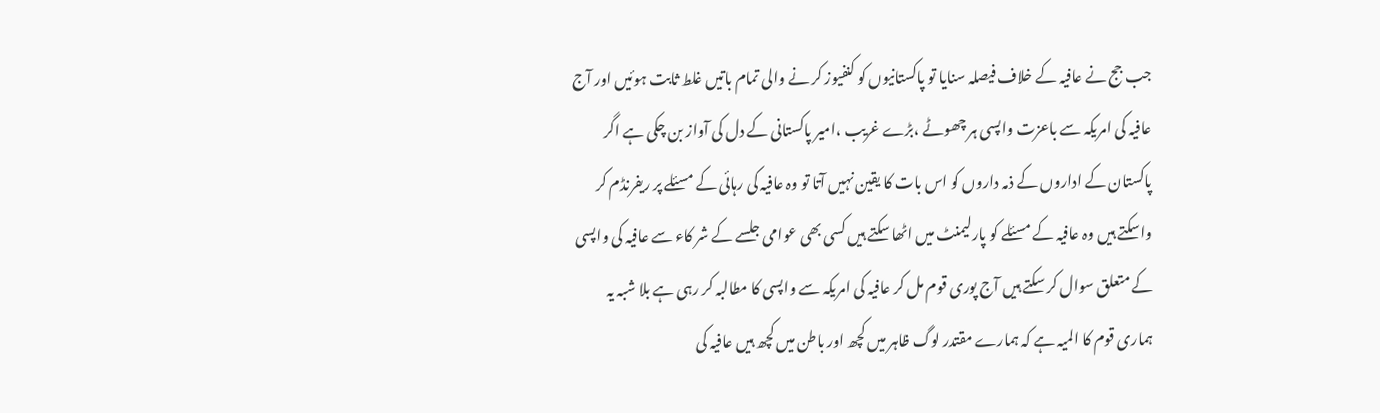جب جج نے عافیہ کے خلاف فیصلہ سنایا تو پاکستانیوں کو کنفیوز کر نے والی تمام باتیں غلط ثابت ہوئیں اور آج عافیہ کی امریکہ سے باعزت واپسی ہر چھوٹے ،بڑے غریب ،امیر پاکستانی کے دل کی آواز بن چکی ہے اگر پاکستان کے اداروں کے ذمہ داروں کو اس بات کا یقین نہیں آتا تو وہ عافیہ کی رہائی کے مسئلے پر ریفرنڈم کر واسکتے ہیں وہ عافیہ کے مسئلے کو پارلیمنٹ میں اٹھا سکتے ہیں کسی بھی عوامی جلسے کے شر کاء سے عافیہ کی واپسی کے متعلق سوال کر سکتے ہیں آج پوری قوم مل کر عافیہ کی امریکہ سے واپسی کا مطالبہ کر رہی ہے بلا شبہ یہ ہماری قوم کا المیہ ہے کہ ہمارے مقتدر لوگ ظاہر میں کچھ اور باطن میں کچھ ہیں عافیہ کی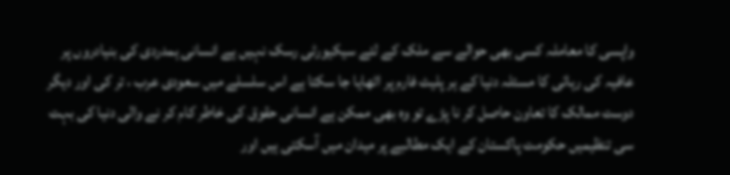واپسی کا معاملہ کسی بھی حوالے سے ملک کے لئے سیکیورٹی رسک نہیں ہے انسانی ہمدردی کی بنیادروں پر عافیہ کی رہائی کا مسئلہ دنیا کے ہر پلیٹ فارم پر اٹھایا جا سکتا ہے اس سلسلے میں سعودی عرب ، تر کی اور دیگر دوست ممالک کا تعاون حاصل کر نا پڑے تو وہ بھی ممکن ہے انسانی حقوق کی خاطر کام کر نے والی دنیا کی بہت سی تنظیمیں حکومت پاکستان کے ایک مطالبے پر میدان میں آسکتی ہیں اور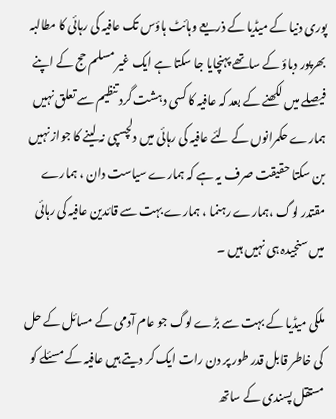پوری دنیا کے میڈیا کے ذریعے وہائٹ ہاؤس تک عافیہ کی رہائی کا مطالبہ بھرپور دباؤ کے ساتھے پہنچایا جا سکتا ہے ایک غیر مسلم حج کے اپنے فیصلے میں لکھنے کے بعد کہ عافیہ کا کسی دہشت گرد تنظیم سے تعلق نہیں ہمارے حکمرانوں کے لئے عافیہ کی رہائی میں دلچسپی نہ لینے کا جواز نہیں بن سکتا حقیقت صرف یہ ہے کہ ہمارے سیاست دان ، ہمارے مقتدر لوگ ،ہمارے رہنما ، ہمارے بہت سے قائدین عافیہ کی رہائی میں سنجیدہ ہی نہیں ہیں ۔

ملکی میڈیا کے بہت سے بڑے لوگ جو عام آدمی کے مسائل کے حل کی خاطر قابل قدر طور پر دن رات ایک کر دیتے ہیں عافیہ کے مسئلے کو مستقل پسندی کے ساتھ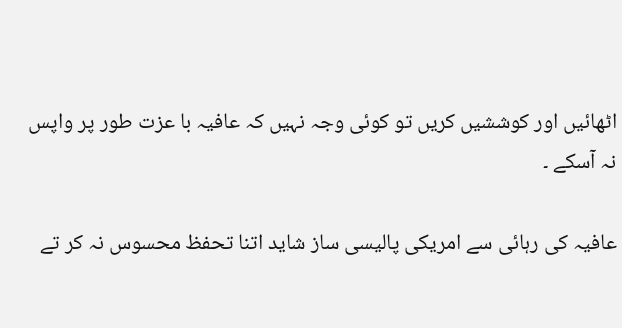اٹھائیں اور کوششیں کریں تو کوئی وجہ نہیں کہ عافیہ با عزت طور پر واپس نہ آسکے ۔

عافیہ کی رہائی سے امریکی پالیسی ساز شاید اتنا تحفظ محسوس نہ کر تے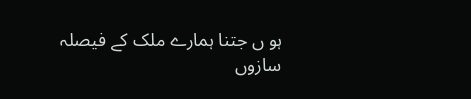ہو ں جتنا ہمارے ملک کے فیصلہ سازوں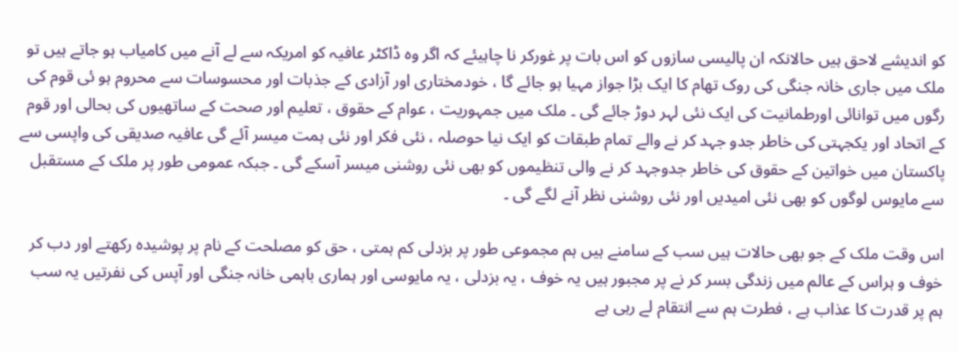کو اندیشے لاحق ہیں حالانکہ ان پالیسی سازوں کو اس بات پر غورکر نا چاہیئے کہ اگر وہ ڈاکٹر عافیہ کو امریکہ سے لے آنے میں کامیاب ہو جاتے ہیں تو ملک میں جاری خانہ جنگی کی روک تھام کا ایک بڑا جواز مہیا ہو جائے گا ، خودمختاری اور آزادی کے جذبات اور محسوسات سے محروم ہو ئی قوم کی رگوں میں توانائی اورطمانیت کی ایک نئی لہر دوڑ جائے گی ۔ ملک میں جمہوریت ، عوام کے حقوق ، تعلیم اور صحت کے ساتھیوں کی بحالی اور قوم کے اتحاد اور یکجہتی کی خاطر جدو جہد کر نے والے تمام طبقات کو ایک نیا حوصلہ ، نئی فکر اور نئی ہمت میسر آئے گی عافیہ صدیقی کی واپسی سے پاکستان میں خواتین کے حقوق کی خاطر جدوجہد کر نے والی تنظیموں کو بھی نئی روشنی میسر آسکے گی ۔ جبکہ عمومی طور پر ملک کے مستقبل سے مایوس لوگوں کو بھی نئی امیدیں اور نئی روشنی نظر آنے لگے گی ۔

اس وقت ملک کے جو بھی حالات ہیں سب کے سامنے ہیں ہم مجموعی طور پر بزدلی کم ہمتی ، حق کو مصلحت کے نام پر پوشیدہ رکھتے اور دب کر خوف و ہراس کے عالم میں زندگی بسر کر نے پر مجبور ہیں یہ خوف ، یہ بزدلی ، یہ مایوسی اور ہماری باہمی خانہ جنگی اور آپس کی نفرتیں یہ سب ہم پر قدرت کا عذاب ہے ، فطرت ہم سے انتقام لے رہی ہے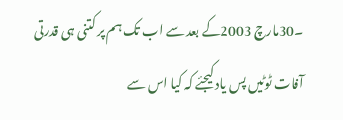۔30مارچ 2003کے بعد سے اب تک ہم پر کتنی ہی قدرتی آفات ٹوٹیں پس یاد کیجئے کہ کیا اس سے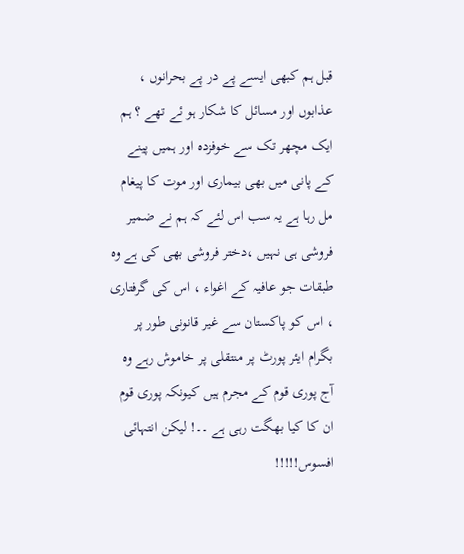قبل ہم کبھی ایسے پے در پے بحرانوں ، عذابوں اور مسائل کا شکار ہو ئے تھے ؟ ہم ایک مچھر تک سے خوفزدہ اور ہمیں پینے کے پانی میں بھی بیماری اور موت کا پیغام مل رہا ہے یہ سب اس لئے کہ ہم نے ضمیر فروشی ہی نہیں ،دختر فروشی بھی کی ہے وہ طبقات جو عافیہ کے اغواء ، اس کی گرفتاری ، اس کو پاکستان سے غیر قانونی طور پر بگرام ایئر پورٹ پر منتقلی پر خاموش رہے وہ آج پوری قوم کے مجرم ہیں کیونکہ پوری قوم ان کا کیا بھگت رہی ہے ۔۔! لیکن انتہائی افسوس!!!!!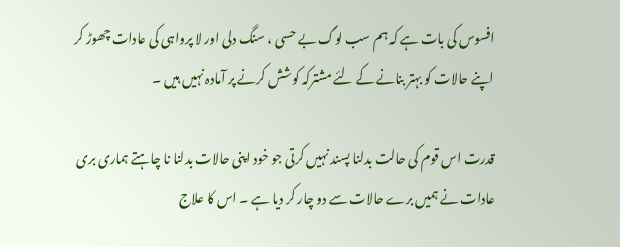افسوس کی بات ہے کہ ہم سب لوگ بے حسی ، سنگ دلی اور لا پرواہی کی عادات چھوڑ کر اپنے حالات کو بہتر بنانے کے لئے مشترکہ کوشش کرنے پر آمادہ نہیں ہیں ۔

قدرت اس قوم کی حالت بدلنا پسند نہیں کرتی جو خود اپنی حالات بدلنا نا چاہتے ہماری بری عادات نے ہمیں برے حالات سے دو چار کر دیا ہے ۔ اس کا علاج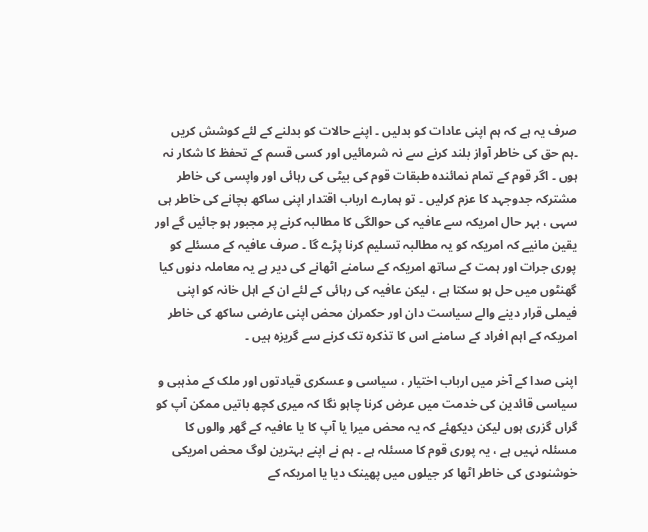صرف یہ ہے کہ ہم اپنی عادات کو بدلیں ۔ اپنے حالات کو بدلنے کے لئے کوشش کریں ۔ہم حق کی خاطر آواز بلند کرنے سے نہ شرمائیں اور کسی قسم کے تحفظ کا شکار نہ ہوں ۔ اگر قوم کے تمام نمائندہ طبقات قوم کی بیٹی کی رہائی اور واپسی کی خاطر مشترکہ جدوجہد کا عزم کرلیں ۔ تو ہمارے ارباب اقتدار اپنی ساکھ بچانے کی خاطر ہی سہی ، بہر حال امریکہ سے عافیہ کی حوالگی کا مطالبہ کرنے پر مجبور ہو جائیں گے اور یقین مانیے کہ امریکہ کو یہ مطالبہ تسلیم کرنا پڑے گا ۔ صرف عافیہ کے مسئلے کو پوری جرات اور ہمت کے ساتھ امریکہ کے سامنے اٹھانے کی دیر ہے یہ معاملہ دنوں کیا گھنٹوں میں حل ہو سکتا ہے ، لیکن عافیہ کی رہائی کے لئے ان کے اہل خانہ کو اپنی فیملی قرار دینے والے سیاست دان اور حکمران محض اپنی عارضی ساکھ کی خاطر امریکہ کے اہم افراد کے سامنے اس کا تذکرہ تک کرنے سے گریزہ ہیں ۔

اپنی صدا کے آخر میں ارباب اختیار ، سیاسی و عسکری قیادتوں اور ملک کے مذہبی و سیاسی قائدین کی خدمت میں عرض کرنا چاہو نگا کہ میری کچھ باتیں ممکن آپ کو گراں گزری ہوں لیکن دیکھئے کہ یہ محض میرا یا آپ کا یا عافیہ کے گھر والوں کا مسئلہ نہیں ہے ، یہ پوری قوم کا مسئلہ ہے ۔ ہم نے اپنے بہترین لوگ محض امریکی خوشنودی کی خاطر اٹھا کر جیلوں میں پھینک دیا یا امریکہ کے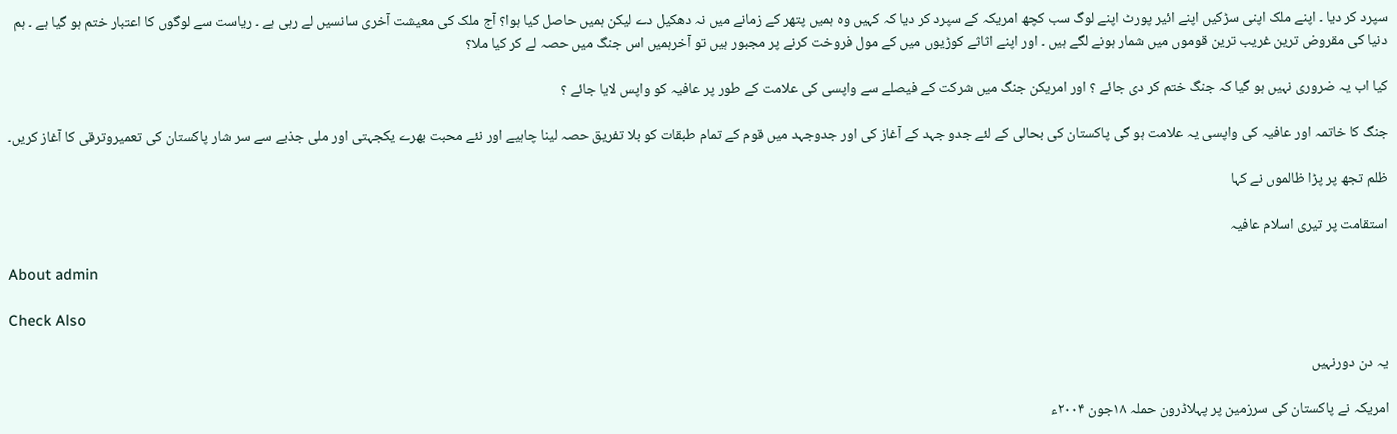سپرد کر دیا ۔ اپنے ملک اپنی سڑکیں اپنے ائیر پورٹ اپنے لوگ سب کچھ امریکہ کے سپرد کر دیا کہ کہیں وہ ہمیں پتھر کے زمانے میں نہ دھکیل دے لیکن ہمیں حاصل کیا ہوا؟ آج ملک کی معیشت آخری سانسیں لے رہی ہے ۔ ریاست سے لوگوں کا اعتبار ختم ہو گیا ہے ۔ ہم دنیا کی مقروض ترین غریب ترین قوموں میں شمار ہونے لگے ہیں ۔ اور اپنے اثاثے کوڑیوں میں کے مول فروخت کرنے پر مجبور ہیں تو آخرہمیں اس جنگ میں حصہ لے کر کیا ملا؟

کیا اب یہ ضروری نہیں ہو گیا کہ جنگ ختم کر دی جائے ؟ اور امریکن جنگ میں شرکت کے فیصلے سے واپسی کی علامت کے طور پر عافیہ کو واپس لایا جائے ؟

جنگ کا خاتمہ اور عافیہ کی واپسی یہ علامت ہو گی پاکستان کی بحالی کے لئے جدو جہد کے آغاز کی اور جدوجہد میں قوم کے تمام طبقات کو بلا تفریق حصہ لینا چاہیے اور نئے محبت بھرے یکجہتی اور ملی جذبے سے سر شار پاکستان کی تعمیروترقی کا آغاز کریں۔

ظلم تجھ پر پڑا ظالموں نے کہا

استقامت پر تیری اسلام عافیہ

About admin

Check Also

یہ دن دورنہیں

امریکہ نے پاکستان کی سرزمین پر پہلاڈرون حملہ ۱۸جون ۲۰۰۴ء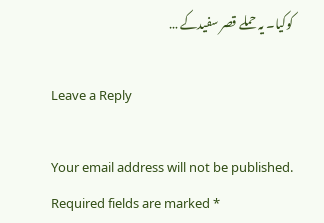کوکیا۔ یہ حملے قصر سفیدکے …

Leave a Reply

Your email address will not be published. Required fields are marked *